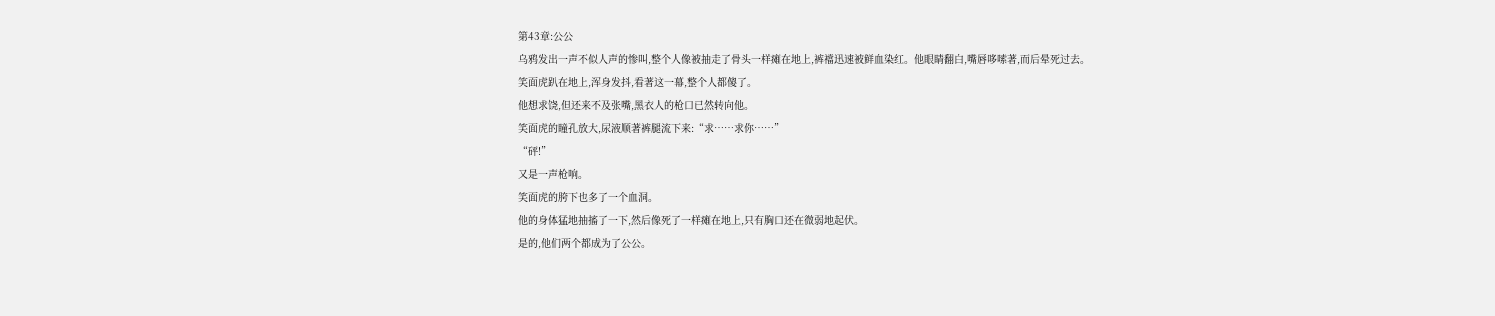第43章:公公
乌鸦发出一声不似人声的惨叫,整个人像被抽走了骨头一样瘫在地上,裤襠迅速被鲜血染红。他眼睛翻白,嘴唇哆嗦著,而后晕死过去。
笑面虎趴在地上,浑身发抖,看著这一幕,整个人都傻了。
他想求饶,但还来不及张嘴,黑衣人的枪口已然转向他。
笑面虎的瞳孔放大,尿液顺著裤腿流下来:“求……求你……”
“砰!”
又是一声枪响。
笑面虎的胯下也多了一个血洞。
他的身体猛地抽搐了一下,然后像死了一样瘫在地上,只有胸口还在微弱地起伏。
是的,他们两个都成为了公公。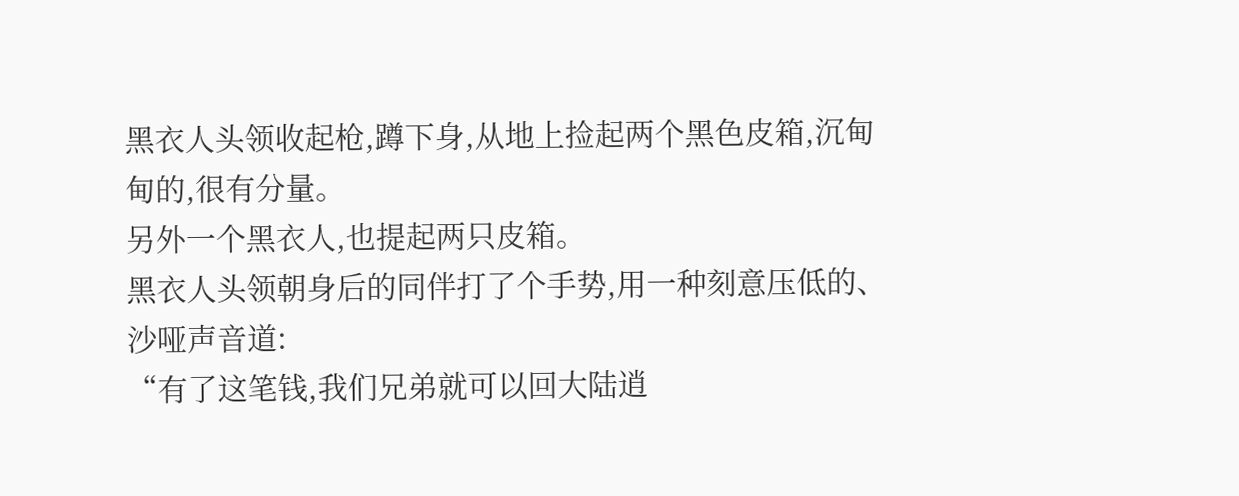黑衣人头领收起枪,蹲下身,从地上捡起两个黑色皮箱,沉甸甸的,很有分量。
另外一个黑衣人,也提起两只皮箱。
黑衣人头领朝身后的同伴打了个手势,用一种刻意压低的、沙哑声音道:
“有了这笔钱,我们兄弟就可以回大陆逍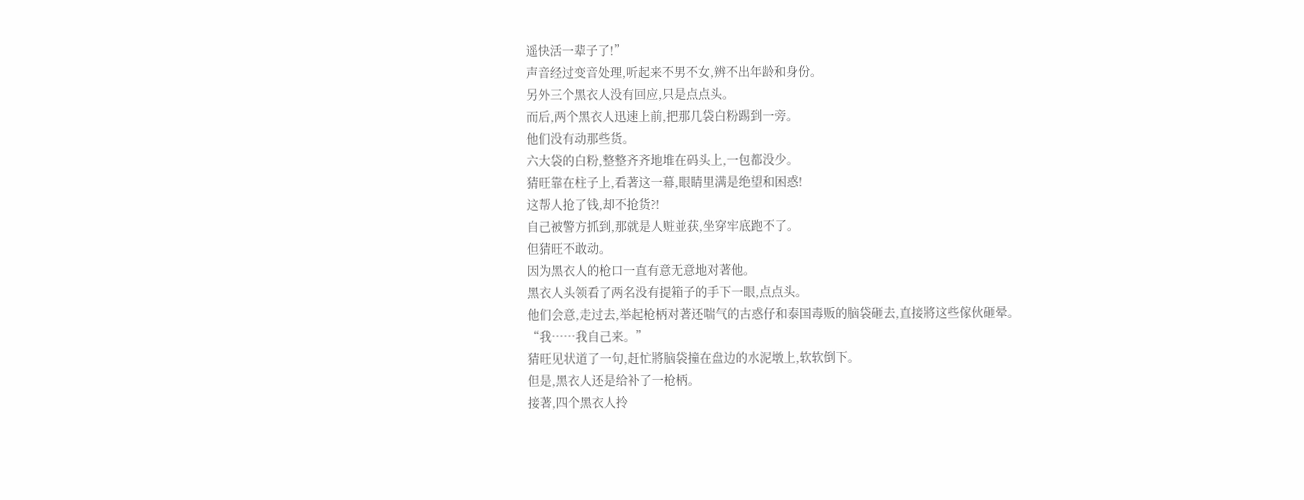遥快活一辈子了!”
声音经过变音处理,听起来不男不女,辨不出年龄和身份。
另外三个黑衣人没有回应,只是点点头。
而后,两个黑衣人迅速上前,把那几袋白粉踢到一旁。
他们没有动那些货。
六大袋的白粉,整整齐齐地堆在码头上,一包都没少。
猜旺靠在柱子上,看著这一幕,眼睛里满是绝望和困惑!
这帮人抢了钱,却不抢货?!
自己被警方抓到,那就是人赃並获,坐穿牢底跑不了。
但猜旺不敢动。
因为黑衣人的枪口一直有意无意地对著他。
黑衣人头领看了两名没有提箱子的手下一眼,点点头。
他们会意,走过去,举起枪柄对著还喘气的古惑仔和泰国毒贩的脑袋砸去,直接將这些傢伙砸晕。
“我……我自己来。”
猜旺见状道了一句,赶忙將脑袋撞在盘边的水泥墩上,软软倒下。
但是,黑衣人还是给补了一枪柄。
接著,四个黑衣人拎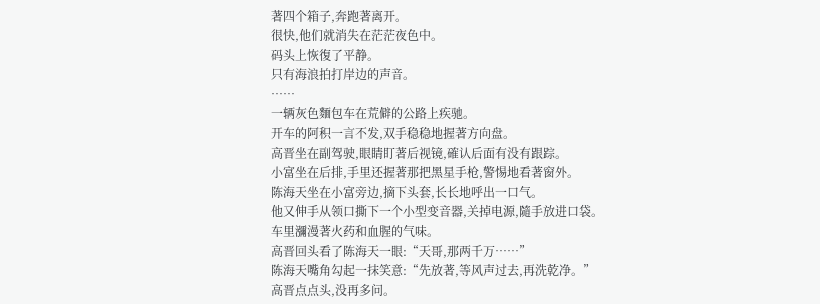著四个箱子,奔跑著离开。
很快,他们就消失在茫茫夜色中。
码头上恢復了平静。
只有海浪拍打岸边的声音。
……
一辆灰色麵包车在荒僻的公路上疾驰。
开车的阿积一言不发,双手稳稳地握著方向盘。
高晋坐在副驾驶,眼睛盯著后视镜,確认后面有没有跟踪。
小富坐在后排,手里还握著那把黑星手枪,警惕地看著窗外。
陈海天坐在小富旁边,摘下头套,长长地呼出一口气。
他又伸手从领口撕下一个小型变音器,关掉电源,隨手放进口袋。
车里瀰漫著火药和血腥的气味。
高晋回头看了陈海天一眼:“天哥,那两千万……”
陈海天嘴角勾起一抹笑意:“先放著,等风声过去,再洗乾净。”
高晋点点头,没再多问。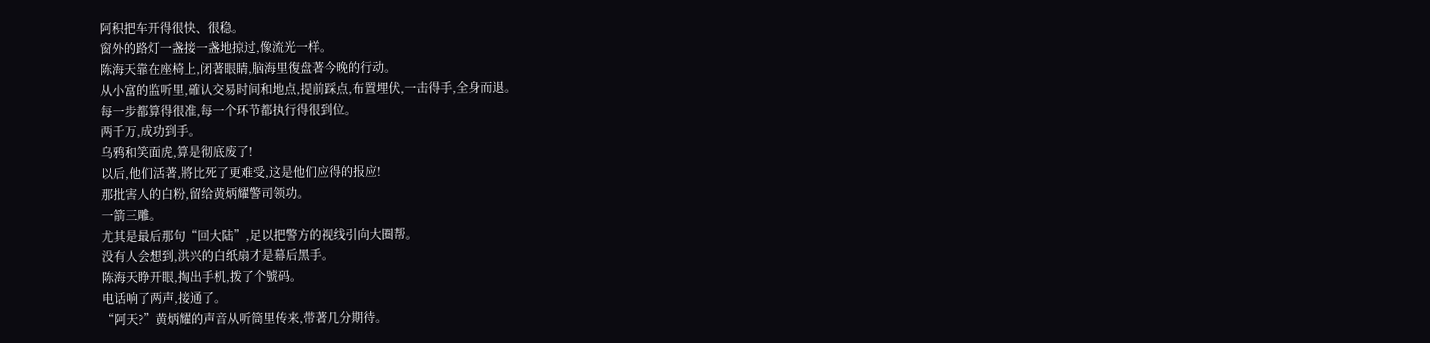阿积把车开得很快、很稳。
窗外的路灯一盏接一盏地掠过,像流光一样。
陈海天靠在座椅上,闭著眼睛,脑海里復盘著今晚的行动。
从小富的监听里,確认交易时间和地点,提前踩点,布置埋伏,一击得手,全身而退。
每一步都算得很准,每一个环节都执行得很到位。
两千万,成功到手。
乌鸦和笑面虎,算是彻底废了!
以后,他们活著,將比死了更难受,这是他们应得的报应!
那批害人的白粉,留给黄炳耀警司领功。
一箭三雕。
尤其是最后那句“回大陆”,足以把警方的视线引向大圈帮。
没有人会想到,洪兴的白纸扇才是幕后黑手。
陈海天睁开眼,掏出手机,拨了个號码。
电话响了两声,接通了。
“阿天?”黄炳耀的声音从听筒里传来,带著几分期待。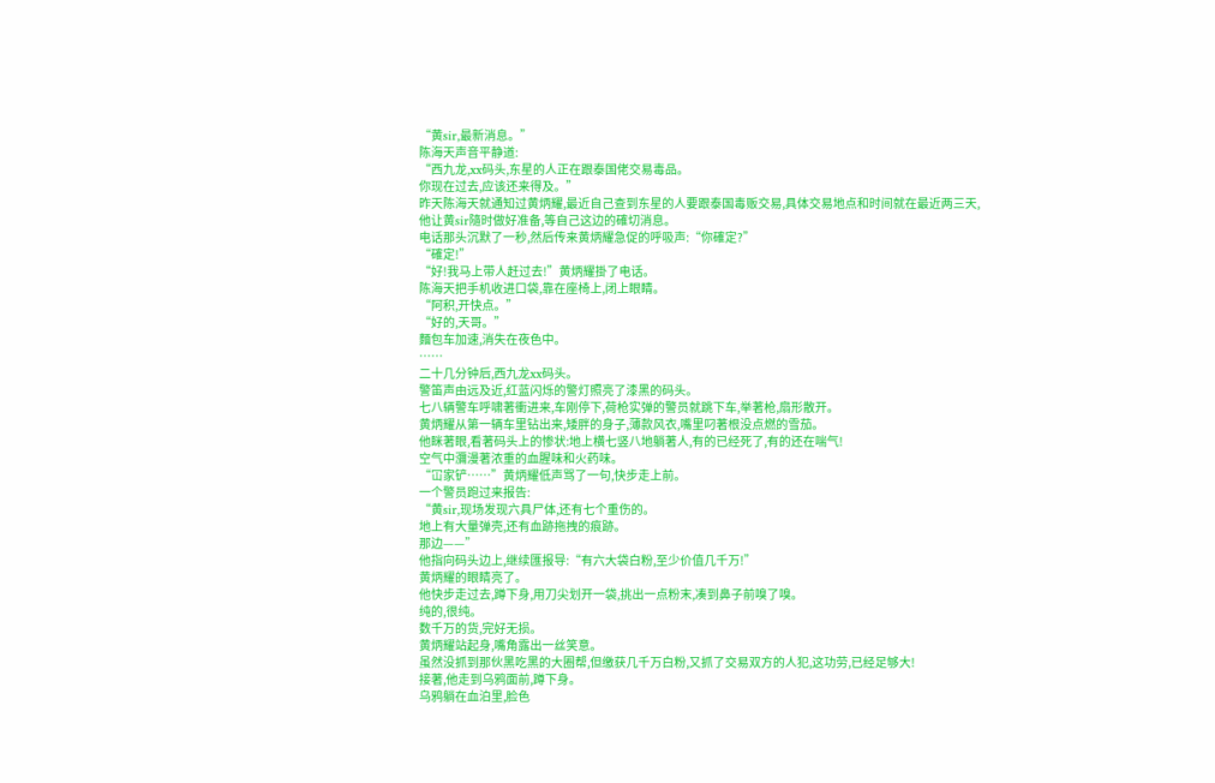“黄sir,最新消息。”
陈海天声音平静道:
“西九龙,xx码头,东星的人正在跟泰国佬交易毒品。
你现在过去,应该还来得及。”
昨天陈海天就通知过黄炳耀,最近自己查到东星的人要跟泰国毒贩交易,具体交易地点和时间就在最近两三天,
他让黄sir隨时做好准备,等自己这边的確切消息。
电话那头沉默了一秒,然后传来黄炳耀急促的呼吸声:“你確定?”
“確定!”
“好!我马上带人赶过去!”黄炳耀掛了电话。
陈海天把手机收进口袋,靠在座椅上,闭上眼睛。
“阿积,开快点。”
“好的,天哥。”
麵包车加速,消失在夜色中。
……
二十几分钟后,西九龙xx码头。
警笛声由远及近,红蓝闪烁的警灯照亮了漆黑的码头。
七八辆警车呼啸著衝进来,车刚停下,荷枪实弹的警员就跳下车,举著枪,扇形散开。
黄炳耀从第一辆车里钻出来,矮胖的身子,薄款风衣,嘴里叼著根没点燃的雪茄。
他眯著眼,看著码头上的惨状:地上横七竖八地躺著人,有的已经死了,有的还在喘气!
空气中瀰漫著浓重的血腥味和火药味。
“冚家铲……”黄炳耀低声骂了一句,快步走上前。
一个警员跑过来报告:
“黄sir,现场发现六具尸体,还有七个重伤的。
地上有大量弹壳,还有血跡拖拽的痕跡。
那边——”
他指向码头边上,继续匯报导:“有六大袋白粉,至少价值几千万!”
黄炳耀的眼睛亮了。
他快步走过去,蹲下身,用刀尖划开一袋,挑出一点粉末,凑到鼻子前嗅了嗅。
纯的,很纯。
数千万的货,完好无损。
黄炳耀站起身,嘴角露出一丝笑意。
虽然没抓到那伙黑吃黑的大圈帮,但缴获几千万白粉,又抓了交易双方的人犯,这功劳,已经足够大!
接著,他走到乌鸦面前,蹲下身。
乌鸦躺在血泊里,脸色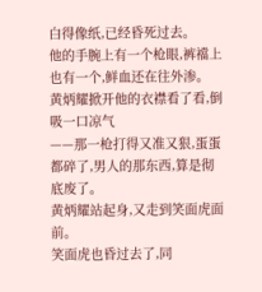白得像纸,已经昏死过去。
他的手腕上有一个枪眼,裤襠上也有一个,鲜血还在往外渗。
黄炳耀掀开他的衣襟看了看,倒吸一口凉气
——那一枪打得又准又狠,蛋蛋都碎了,男人的那东西,算是彻底废了。
黄炳耀站起身,又走到笑面虎面前。
笑面虎也昏过去了,同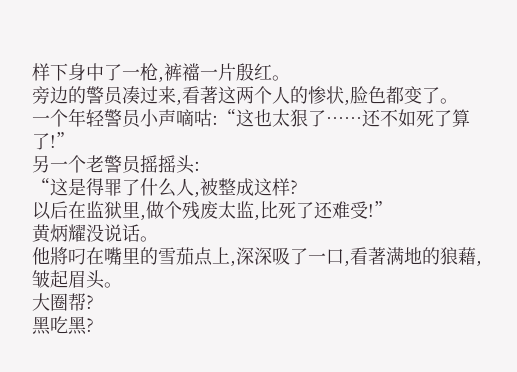样下身中了一枪,裤襠一片殷红。
旁边的警员凑过来,看著这两个人的惨状,脸色都变了。
一个年轻警员小声嘀咕:“这也太狠了……还不如死了算了!”
另一个老警员摇摇头:
“这是得罪了什么人,被整成这样?
以后在监狱里,做个残废太监,比死了还难受!”
黄炳耀没说话。
他將叼在嘴里的雪茄点上,深深吸了一口,看著满地的狼藉,皱起眉头。
大圈帮?
黑吃黑?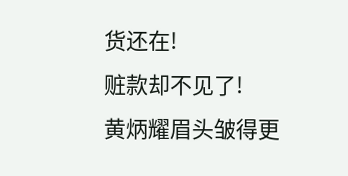货还在!
赃款却不见了!
黄炳耀眉头皱得更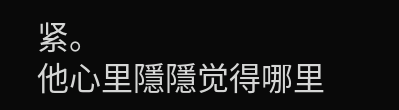紧。
他心里隱隱觉得哪里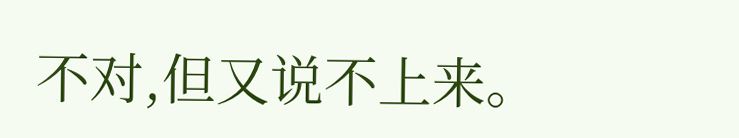不对,但又说不上来。